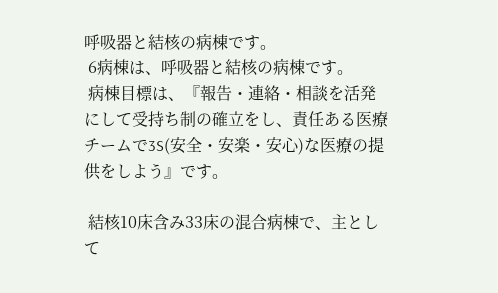呼吸器と結核の病棟です。
 6病棟は、呼吸器と結核の病棟です。
 病棟目標は、『報告・連絡・相談を活発にして受持ち制の確立をし、責任ある医療チームで3S(安全・安楽・安心)な医療の提供をしよう』です。

 結核10床含み33床の混合病棟で、主として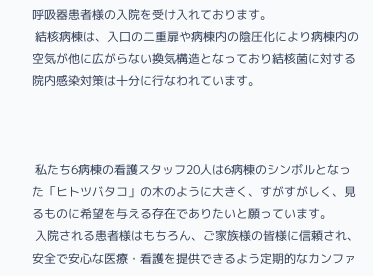呼吸器患者様の入院を受け入れております。
 結核病棟は、入口の二重扉や病棟内の陰圧化により病棟内の空気が他に広がらない換気構造となっており結核菌に対する院内感染対策は十分に行なわれています。



 私たち6病棟の看護スタッフ20人は6病棟のシンボルとなった「ヒトツバタコ」の木のように大きく、すがすがしく、見るものに希望を与える存在でありたいと願っています。
 入院される患者様はもちろん、ご家族様の皆様に信頼され、安全で安心な医療・看護を提供できるよう定期的なカンファ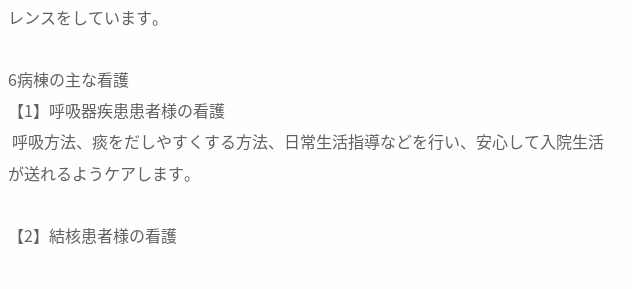レンスをしています。

6病棟の主な看護
【1】呼吸器疾患患者様の看護
 呼吸方法、痰をだしやすくする方法、日常生活指導などを行い、安心して入院生活が送れるようケアします。

【2】結核患者様の看護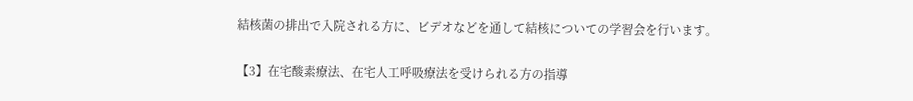結核菌の排出で入院される方に、ビデオなどを通して結核についての学習会を行います。

【3】在宅酸素療法、在宅人工呼吸療法を受けられる方の指導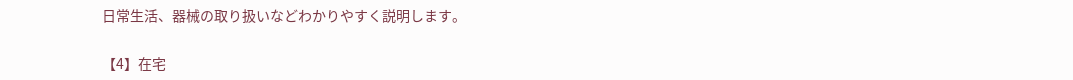日常生活、器械の取り扱いなどわかりやすく説明します。

【4】在宅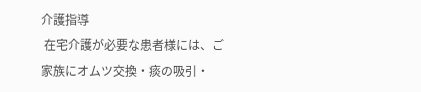介護指導
 在宅介護が必要な患者様には、ご家族にオムツ交換・痰の吸引・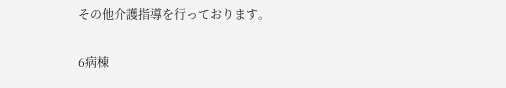その他介護指導を行っております。

6病棟